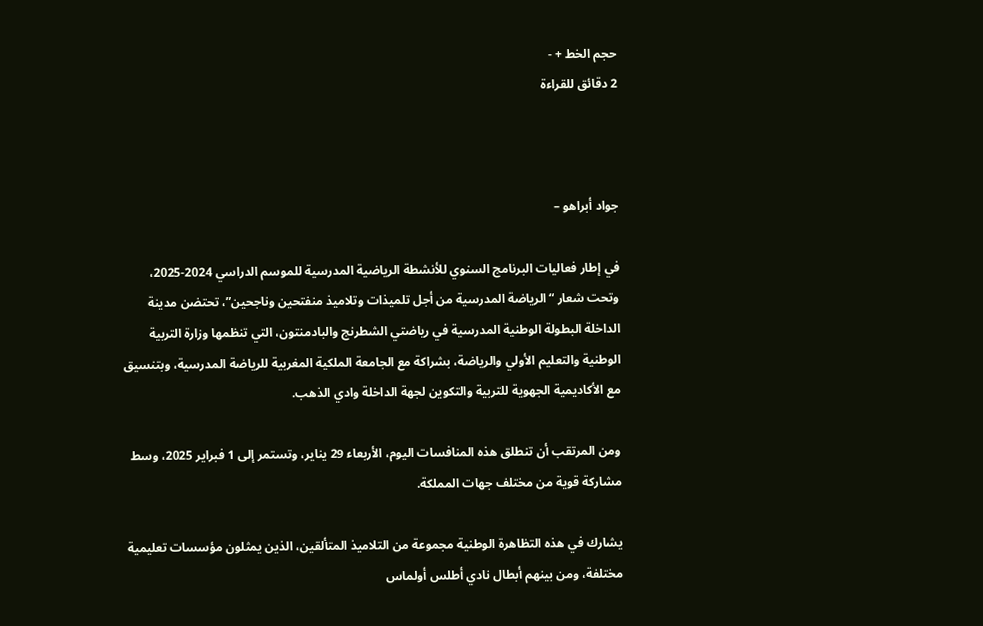حجم الخط + -
2 دقائق للقراءة



جواد أبراهو –

في إطار فعاليات البرنامج السنوي للأنشطة الرياضية المدرسية للموسم الدراسي 2024-2025، وتحت شعار “الرياضة المدرسية من أجل تلميذات وتلاميذ منفتحين وناجحين”، تحتضن مدينة الداخلة البطولة الوطنية المدرسية في رياضتي الشطرنج والبادمنتون، التي تنظمها وزارة التربية الوطنية والتعليم الأولي والرياضة، بشراكة مع الجامعة الملكية المغربية للرياضة المدرسية، وبتنسيق مع الأكاديمية الجهوية للتربية والتكوين لجهة الداخلة وادي الذهب.

ومن المرتقب أن تنطلق هذه المنافسات اليوم، الأربعاء 29 يناير، وتستمر إلى 1 فبراير 2025، وسط مشاركة قوية من مختلف جهات المملكة.

يشارك في هذه التظاهرة الوطنية مجموعة من التلاميذ المتألقين، الذين يمثلون مؤسسات تعليمية مختلفة، ومن بينهم أبطال نادي أطلس أولماس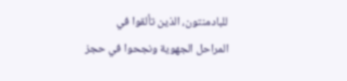للبادمنتون، الذين تألقوا في المراحل الجهوية ونجحوا في حجز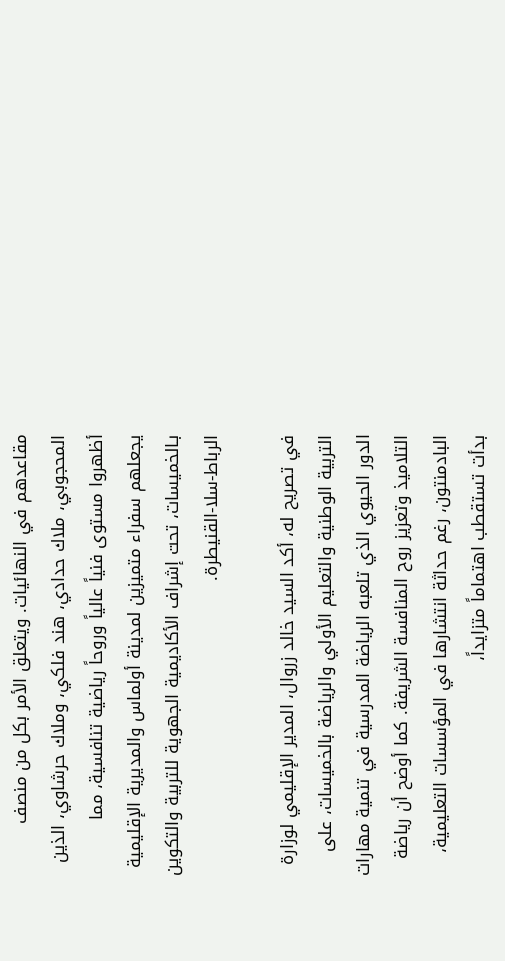مقاعدهم في النهائيات. ويتعلق الأمر بكل من منصف المحجوبي، ملاك حدادي، هند فلكي، وملاك حرشاوي، الذين أظهروا مستوى فنياً عالياً وروحاً رياضية تنافسية، مما يجعلهم سفراء متميزين لمدينة أولماس والمديرية الإقليمية بـالخميسات، تحت إشراف الأكاديمية الجهوية للتربية والتكوين الرباط-سلا-القنيطرة.

في تصريح له، أكد السيد خالد زروال، المدير الإقليمي لوزارة التربية الوطنية والتعليم الأولي والرياضة بالخميسات، على الدور الحيوي الذي تلعبه الرياضة المدرسية في تنمية مهارات التلاميذ وتعزيز روح المنافسة الشريفة. كما أوضح أن رياضة البادمنتون، رغم حداثة انتشارها في المؤسسات التعليمية، بدأت تستقطب اهتماماً متزايداً،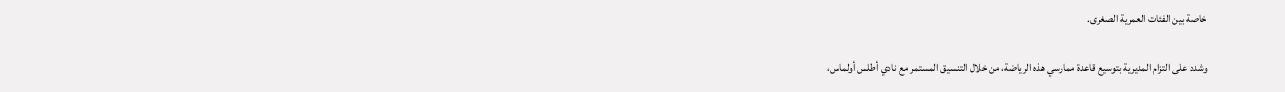خاصة بين الفئات العمرية الصغرى.

وشدد على التزام المديرية بتوسيع قاعدة ممارسي هذه الرياضة، من خلال التنسيق المستمر مع نادي أطلس أولماس،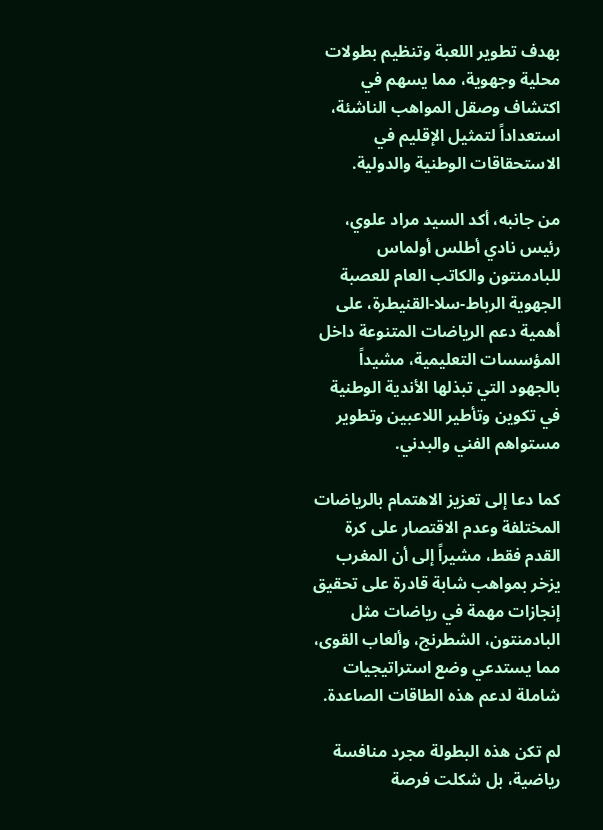بهدف تطوير اللعبة وتنظيم بطولات محلية وجهوية، مما يسهم في اكتشاف وصقل المواهب الناشئة، استعداداً لتمثيل الإقليم في الاستحقاقات الوطنية والدولية.

من جانبه، أكد السيد مراد علوي، رئيس نادي أطلس أولماس للبادمنتون والكاتب العام للعصبة الجهوية الرباط-سلا-القنيطرة، على أهمية دعم الرياضات المتنوعة داخل المؤسسات التعليمية، مشيداً بالجهود التي تبذلها الأندية الوطنية في تكوين وتأطير اللاعبين وتطوير مستواهم الفني والبدني.

كما دعا إلى تعزيز الاهتمام بالرياضات المختلفة وعدم الاقتصار على كرة القدم فقط، مشيراً إلى أن المغرب يزخر بمواهب شابة قادرة على تحقيق إنجازات مهمة في رياضات مثل البادمنتون، الشطرنج، وألعاب القوى، مما يستدعي وضع استراتيجيات شاملة لدعم هذه الطاقات الصاعدة.

لم تكن هذه البطولة مجرد منافسة رياضية، بل شكلت فرصة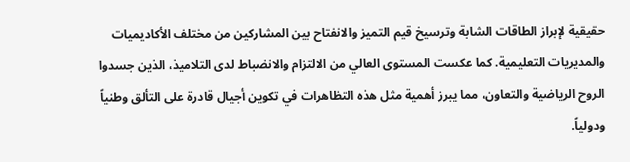حقيقية لإبراز الطاقات الشابة وترسيخ قيم التميز والانفتاح بين المشاركين من مختلف الأكاديميات والمديريات التعليمية. كما عكست المستوى العالي من الالتزام والانضباط لدى التلاميذ، الذين جسدوا الروح الرياضية والتعاون، مما يبرز أهمية مثل هذه التظاهرات في تكوين أجيال قادرة على التألق وطنياً ودولياً.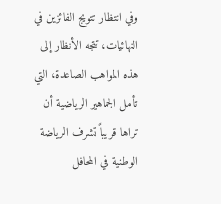وفي انتظار تتويج الفائزين في النهائيات، تتجه الأنظار إلى هذه المواهب الصاعدة، التي تأمل الجماهير الرياضية أن تراها قريباً تشرف الرياضة الوطنية في المحافل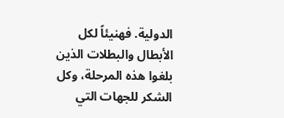الدولية. فهنيئاً لكل الأبطال والبطلات الذين بلغوا هذه المرحلة، وكل الشكر للجهات التي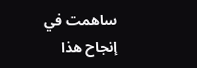ساهمت في إنجاح هذا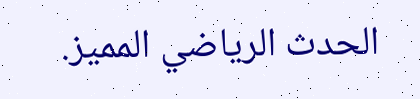الحدث الرياضي المميز.